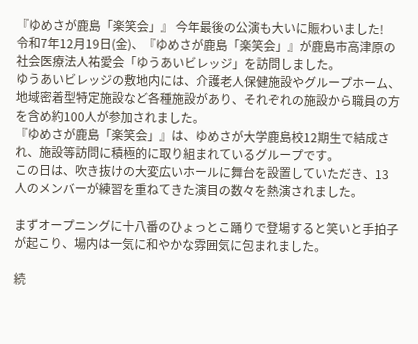『ゆめさが鹿島「楽笑会」』 今年最後の公演も大いに賑わいました!
令和7年12月19日(金)、『ゆめさが鹿島「楽笑会」』が鹿島市高津原の社会医療法人祐愛会「ゆうあいビレッジ」を訪問しました。
ゆうあいビレッジの敷地内には、介護老人保健施設やグループホーム、地域密着型特定施設など各種施設があり、それぞれの施設から職員の方を含め約100人が参加されました。
『ゆめさが鹿島「楽笑会」』は、ゆめさが大学鹿島校12期生で結成され、施設等訪問に積極的に取り組まれているグループです。
この日は、吹き抜けの大変広いホールに舞台を設置していただき、13人のメンバーが練習を重ねてきた演目の数々を熱演されました。

まずオープニングに十八番のひょっとこ踊りで登場すると笑いと手拍子が起こり、場内は一気に和やかな雰囲気に包まれました。

続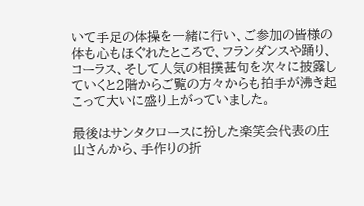いて手足の体操を一緒に行い、ご参加の皆様の体も心もほぐれたところで、フランダンスや踊り、コーラス、そして人気の相撲甚句を次々に披露していくと2階からご覧の方々からも拍手が沸き起こって大いに盛り上がっていました。

最後はサンタクロースに扮した楽笑会代表の庄山さんから、手作りの折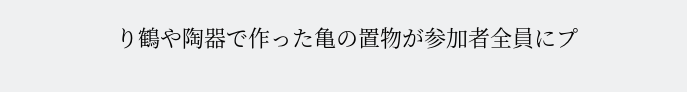り鶴や陶器で作った亀の置物が参加者全員にプ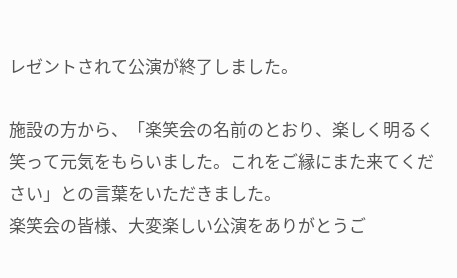レゼントされて公演が終了しました。

施設の方から、「楽笑会の名前のとおり、楽しく明るく笑って元気をもらいました。これをご縁にまた来てください」との言葉をいただきました。
楽笑会の皆様、大変楽しい公演をありがとうご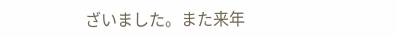ざいました。また来年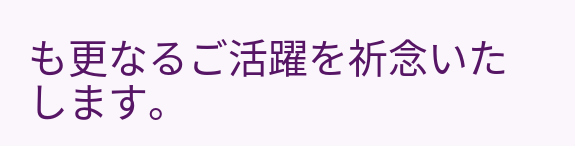も更なるご活躍を祈念いたします。